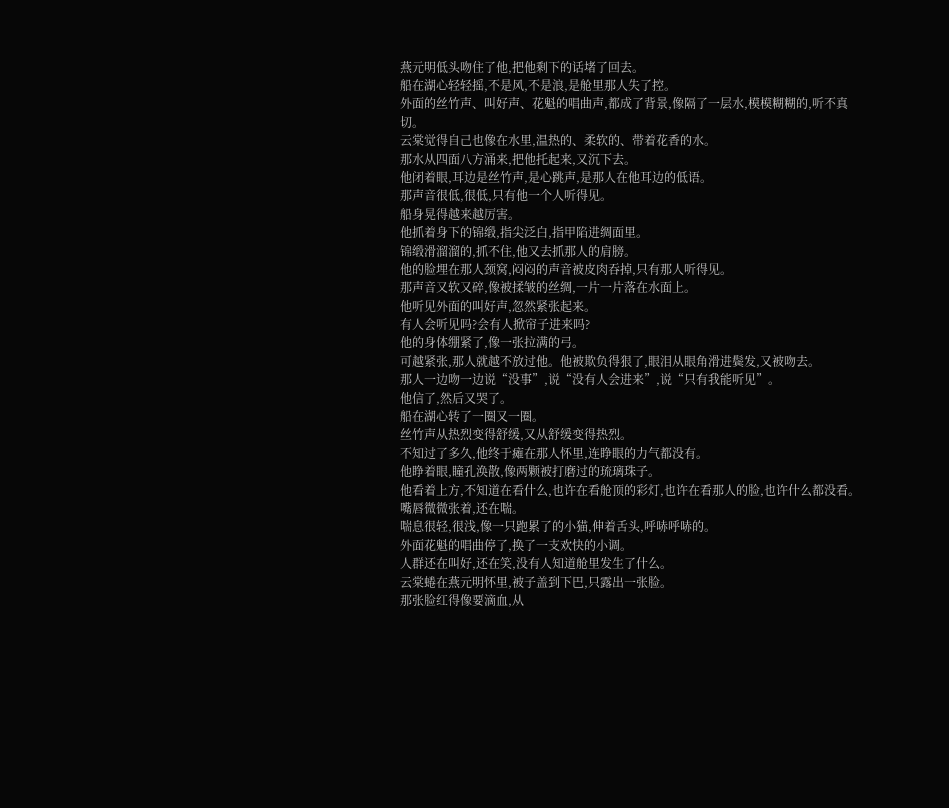燕元明低头吻住了他,把他剩下的话堵了回去。
船在湖心轻轻摇,不是风,不是浪,是舱里那人失了控。
外面的丝竹声、叫好声、花魁的唱曲声,都成了背景,像隔了一层水,模模糊糊的,听不真切。
云棠觉得自己也像在水里,温热的、柔软的、带着花香的水。
那水从四面八方涌来,把他托起来,又沉下去。
他闭着眼,耳边是丝竹声,是心跳声,是那人在他耳边的低语。
那声音很低,很低,只有他一个人听得见。
船身晃得越来越厉害。
他抓着身下的锦缎,指尖泛白,指甲陷进绸面里。
锦缎滑溜溜的,抓不住,他又去抓那人的肩膀。
他的脸埋在那人颈窝,闷闷的声音被皮肉吞掉,只有那人听得见。
那声音又软又碎,像被揉皱的丝绸,一片一片落在水面上。
他听见外面的叫好声,忽然紧张起来。
有人会听见吗?会有人掀帘子进来吗?
他的身体绷紧了,像一张拉满的弓。
可越紧张,那人就越不放过他。他被欺负得狠了,眼泪从眼角滑进鬓发,又被吻去。
那人一边吻一边说“没事”,说“没有人会进来”,说“只有我能听见”。
他信了,然后又哭了。
船在湖心转了一圈又一圈。
丝竹声从热烈变得舒缓,又从舒缓变得热烈。
不知过了多久,他终于瘫在那人怀里,连睁眼的力气都没有。
他睁着眼,瞳孔涣散,像两颗被打磨过的琉璃珠子。
他看着上方,不知道在看什么,也许在看舱顶的彩灯,也许在看那人的脸,也许什么都没看。
嘴唇微微张着,还在喘。
喘息很轻,很浅,像一只跑累了的小猫,伸着舌头,呼哧呼哧的。
外面花魁的唱曲停了,换了一支欢快的小调。
人群还在叫好,还在笑,没有人知道舱里发生了什么。
云棠蜷在燕元明怀里,被子盖到下巴,只露出一张脸。
那张脸红得像要滴血,从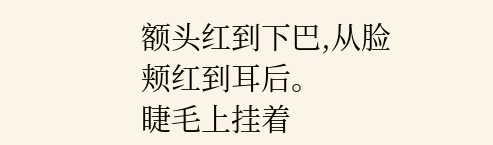额头红到下巴,从脸颊红到耳后。
睫毛上挂着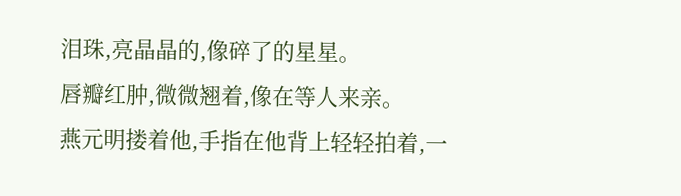泪珠,亮晶晶的,像碎了的星星。
唇瓣红肿,微微翘着,像在等人来亲。
燕元明搂着他,手指在他背上轻轻拍着,一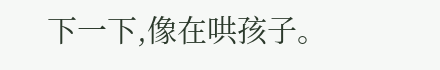下一下,像在哄孩子。